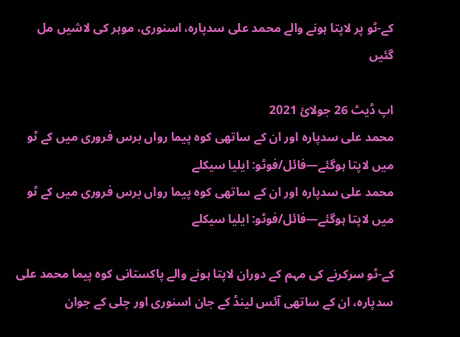کے-ٹو پر لاپتا ہونے والے محمد علی سدپارہ، اسنوری، موہر کی لاشیں مل گئیں

اپ ڈیٹ 26 جولائ 2021
محمد علی سدپارہ اور ان کے ساتھی کوہ پیما رواں برس فروری میں کے ٹو میں لاپتا ہوگئے—فائل/فوٹو: ایلیا سیکلے
محمد علی سدپارہ اور ان کے ساتھی کوہ پیما رواں برس فروری میں کے ٹو میں لاپتا ہوگئے—فائل/فوٹو: ایلیا سیکلے

کے-ٹو سرکرنے کی مہم کے دوران لاپتا ہونے والے پاکستانی کوہ پیما محمد علی سدپارہ، ان کے ساتھی آئس لینڈ کے جان اسنوری اور چلی کے جوان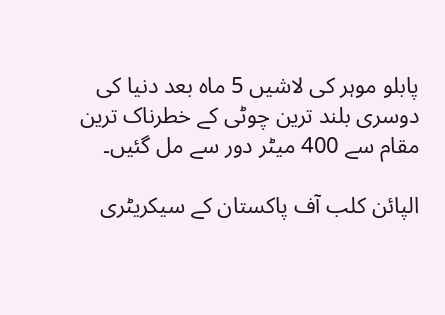پابلو موہر کی لاشیں 5 ماہ بعد دنیا کی دوسری بلند ترین چوٹی کے خطرناک ترین مقام سے 400 میٹر دور سے مل گئیں۔

الپائن کلب آف پاکستان کے سیکریٹری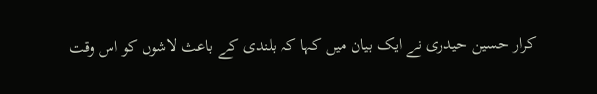کرار حسین حیدری نے ایک بیان میں کہا کہ بلندی کے باعث لاشوں کو اس وقت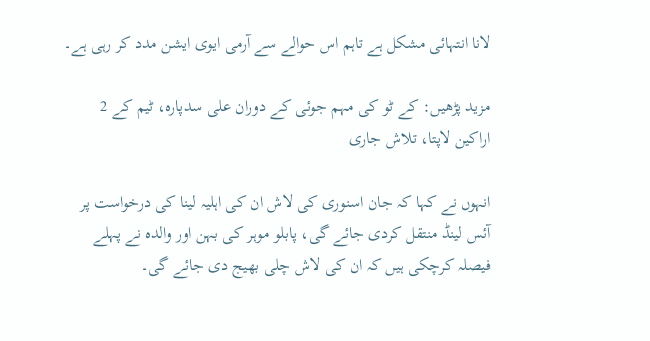لانا انتہائی مشکل ہے تاہم اس حوالے سے آرمی ایوی ایشن مدد کر رہی ہے۔

مزید پڑھیں: کے ٹو کی مہم جوئی کے دوران علی سدپارہ، ٹیم کے 2 اراکین لاپتا، تلاش جاری

انہوں نے کہا کہ جان اسنوری کی لاش ان کی اہلیہ لینا کی درخواست پر آئس لینڈ منتقل کردی جائے گی، پابلو موہر کی بہن اور والدہ نے پہلے فیصلہ کرچکی ہیں کہ ان کی لاش چلی بھیج دی جائے گی۔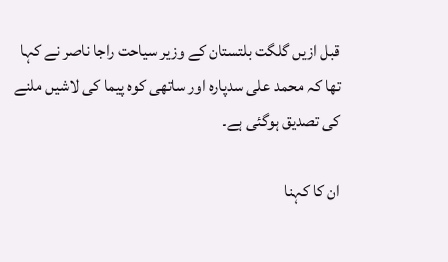قبل ازیں گلگت بلتستان کے وزیر سیاحت راجا ناصر نے کہا تھا کہ محمد علی سدپارہ اور ساتھی کوہ پیما کی لاشیں ملنے کی تصدیق ہوگئی ہے۔

ان کا کہنا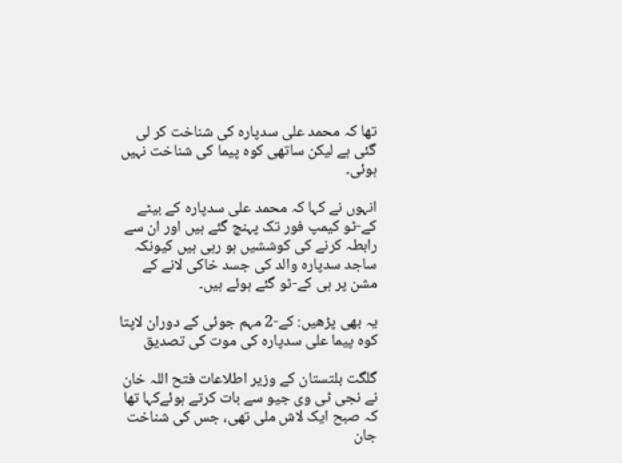تھا کہ محمد علی سدپارہ کی شناخت کر لی گئی ہے لیکن ساتھی کوہ پیما کی شناخت نہیں ہوئی۔

انہوں نے کہا کہ محمد علی سدپارہ کے بیٹے کے-ٹو کیمپ فور تک پہنچ گئے ہیں اور ان سے رابطہ کرنے کی کوششیں ہو رہی ہیں کیونکہ ساجد سدپارہ والد کی جسد خاکی لانے کے مشن پر ہی کے-ٹو گئے ہوئے ہیں۔

یہ بھی پڑھیں: کے-2 مہم جوئی کے دوران لاپتا کوہ پیما علی سدپارہ کی موت کی تصدیق

گلگت بلتستان کے وزیر اطلاعات فتح اللہ خان نے نجی ٹی وی جیو سے بات کرتے ہوئےکہا تھا کہ صبح ایک لاش ملی تھی، جس کی شناخت جان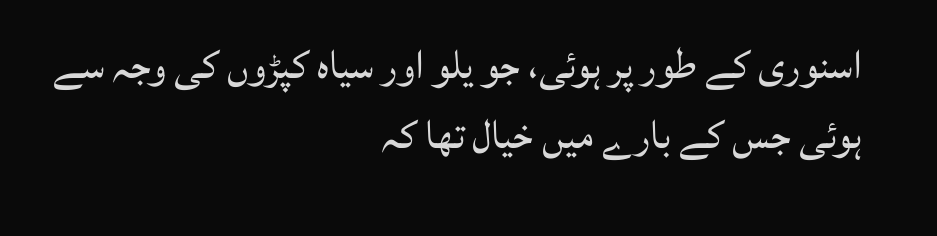اسنوری کے طور پر ہوئی، جو یلو اور سیاہ کپڑوں کی وجہ سے ہوئی جس کے بارے میں خیال تھا کہ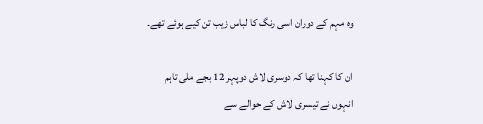وہ مہم کے دوران اسی رنگ کا لباس زیب تن کیے ہوئے تھے۔

ان کا کہنا تھا کہ دوسری لاش دوپہر 12 بجے ملی تاہم انہوں نے تیسری لاش کے حوالے سے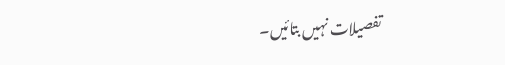تفصیلات نہیں بتائیں۔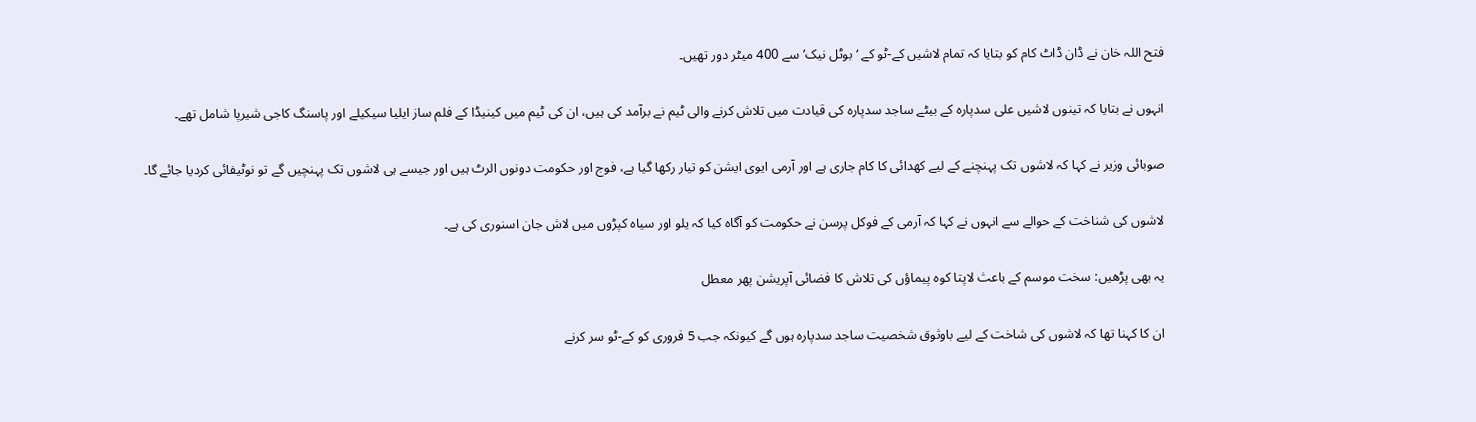فتح اللہ خان نے ڈان ڈاٹ کام کو بتایا کہ تمام لاشیں کے-ٹو کے ‘بوٹل نیک’ سے 400 میٹر دور تھیں۔

انہوں نے بتایا کہ تینوں لاشیں علی سدپارہ کے بیٹے ساجد سدپارہ کی قیادت میں تلاش کرنے والی ٹیم نے برآمد کی ہیں، ان کی ٹیم میں کینیڈا کے فلم ساز ایلیا سیکیلے اور پاسنگ کاجی شیرپا شامل تھے۔

صوبائی وزیر نے کہا کہ لاشوں تک پہنچنے کے لیے کھدائی کا کام جاری ہے اور آرمی ایوی ایشن کو تیار رکھا گیا ہے، فوج اور حکومت دونوں الرٹ ہیں اور جیسے ہی لاشوں تک پہنچیں گے تو نوٹیفائی کردیا جائے گا۔

لاشوں کی شناخت کے حوالے سے انہوں نے کہا کہ آرمی کے فوکل پرسن نے حکومت کو آگاہ کیا کہ یلو اور سیاہ کپڑوں میں لاش جان اسنوری کی ہے۔

یہ بھی پڑھیں: سخت موسم کے باعث لاپتا کوہ پیماؤں کی تلاش کا فضائی آپریشن پھر معطل

ان کا کہنا تھا کہ لاشوں کی شاخت کے لیے باوثوق شخصیت ساجد سدپارہ ہوں گے کیونکہ جب 5 فروری کو کے-ٹو سر کرنے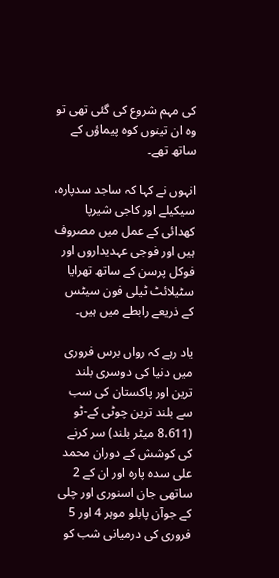کی مہم شروع کی گئی تھی تو وہ ان تینوں کوہ پیماؤں کے ساتھ تھے۔

انہوں نے کہا کہ ساجد سدپارہ، سیکیلے اور کاجی شیرپا کھدائی کے عمل میں مصروف ہیں اور فوجی عہدیداروں اور فوکل پرسن کے ساتھ تھرایا سٹیلائٹ ٹیلی فون سیٹس کے ذریعے رابطے میں ہیں۔

یاد رہے کہ رواں برس فروری میں دنیا کی دوسری بلند ترین اور پاکستان کی سب سے بلند ترین چوٹی کے-ٹو (8،611 میٹر بلند) سر کرنے کی کوشش کے دوران محمد علی سدہ پارہ اور ان کے 2 ساتھی جان اسنوری اور چلی کے جوآن پابلو موہر 4 اور 5 فروری کی درمیانی شب کو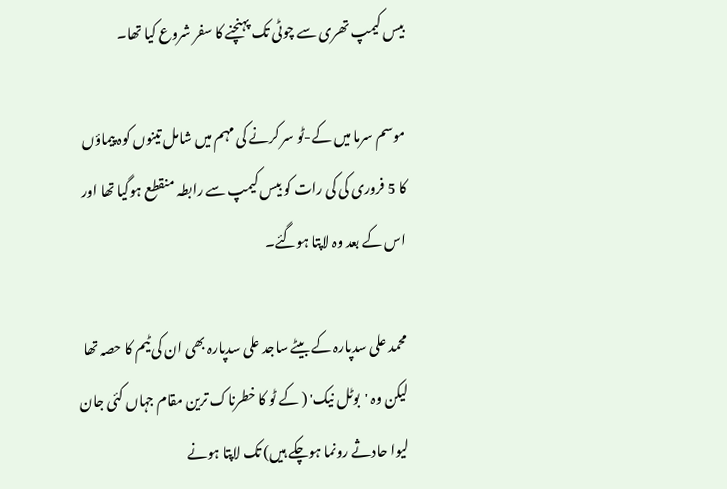بیس کیمپ تھری سے چوٹی تک پہنچنے کا سفر شروع کیا تھا۔

موسم سرما میں کے-ٹو سر کرنے کی مہم میں شامل تینوں کوہ پیماؤں کا 5 فروری کی کی رات کو بیس کیمپ سے رابطہ منقطع ہوگیا تھا اور اس کے بعد وہ لاپتا ہوگئے۔

محمد علی سدپارہ کے بیٹے ساجد علی سدپارہ بھی ان کی ٹیم کا حصہ تھا لیکن وہ 'بوٹل نیک' ( کے ٹو کا خطرناک ترین مقام جہاں کئی جان لیوا حادثے رونما ہوچکے ہیں) تک لاپتا ہونے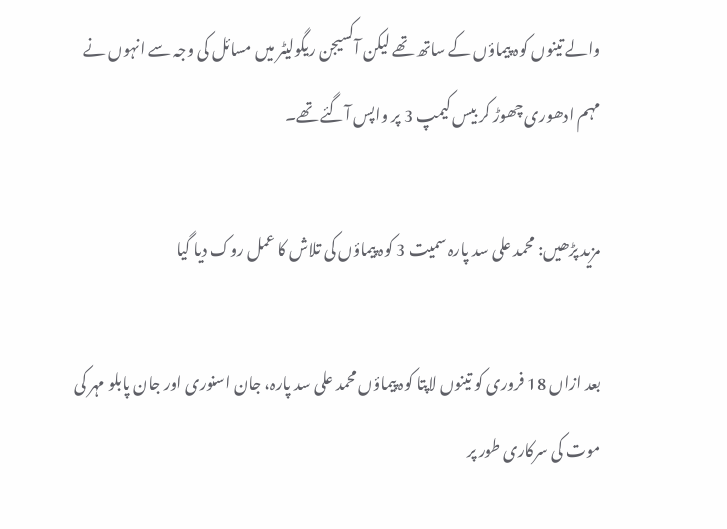والے تینوں کوہ پیماؤں کے ساتھ تھے لیکن آکسیجن ریگولیٹر میں مسائل کی وجہ سے انہوں نے مہم ادھوری چھوڑ کر بیس کیمپ 3 پر واپس آگئے تھے۔

مزید پڑھیں: محمد علی سد پارہ سمیت 3 کوہ پیماؤں کی تلاش کا عمل روک دیا گیا

بعد ازاں 18 فروری کو تینوں لاپتا کوہ پیماؤں محمد علی سد پارہ، جان اسنوری اور جان پابلو مہر کی موت کی سرکاری طور پر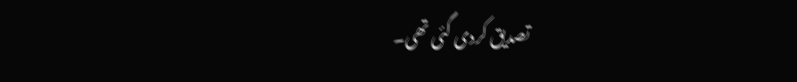تصدیق کردی گئی تھی۔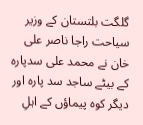گلگت بلتستان کے وزیر سیاحت راجا ناصر علی خان نے محمد علی سدپارہ کے بیٹے ساجد سد پارہ اور دیگر کوہ پیماؤں کے اہلِ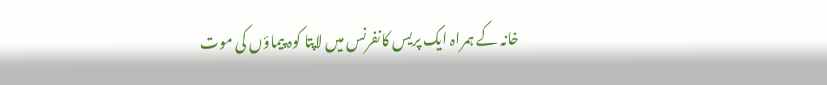خانہ کے ہمراہ ایک پریس کانفرنس میں لاپتا کوہ پیماؤں کی موت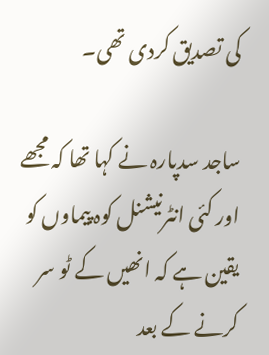کی تصدیق کردی تھی۔

ساجد سدپارہ نے کہا تھا کہ مجھے اور کئی انٹرنیشنل کوہ پیماوں کو یقین ہے کہ انھیں کے ٹو سر کرنے کے بعد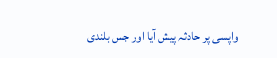واپسی پر حادثہ پیش آیا اور جس بلندی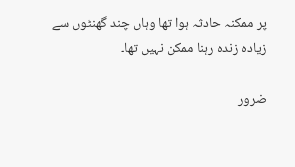پر ممکنہ حادثہ ہوا تھا وہاں چند گھنٹوں سے زیادہ زندہ رہنا ممکن نہیں تھا۔

ضرور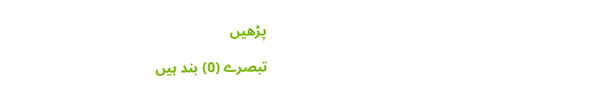پڑھیں

تبصرے (0) بند ہیں